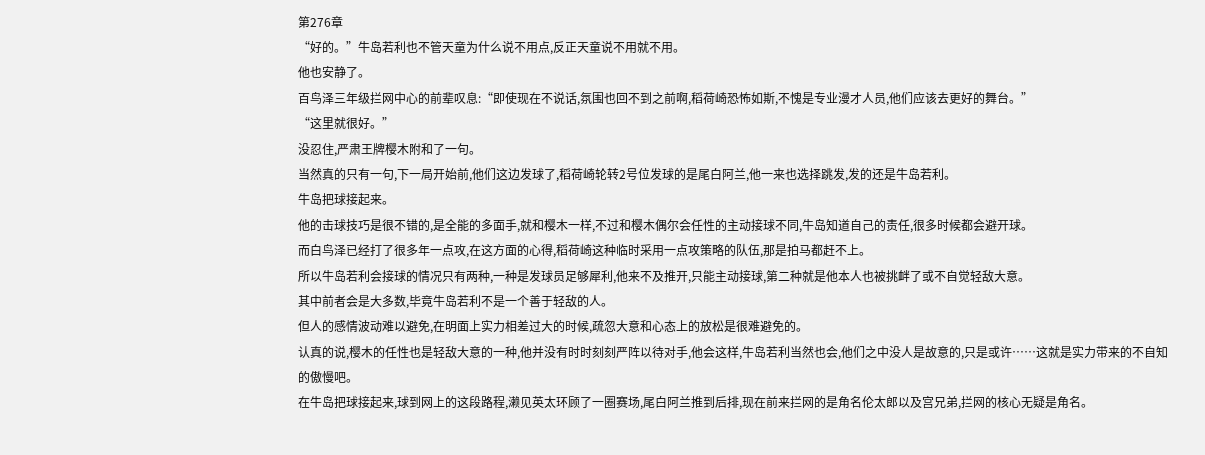第276章
“好的。”牛岛若利也不管天童为什么说不用点,反正天童说不用就不用。
他也安静了。
百鸟泽三年级拦网中心的前辈叹息:“即使现在不说话,氛围也回不到之前啊,稻荷崎恐怖如斯,不愧是专业漫才人员,他们应该去更好的舞台。”
“这里就很好。”
没忍住,严肃王牌樱木附和了一句。
当然真的只有一句,下一局开始前,他们这边发球了,稻荷崎轮转2号位发球的是尾白阿兰,他一来也选择跳发,发的还是牛岛若利。
牛岛把球接起来。
他的击球技巧是很不错的,是全能的多面手,就和樱木一样,不过和樱木偶尔会任性的主动接球不同,牛岛知道自己的责任,很多时候都会避开球。
而白鸟泽已经打了很多年一点攻,在这方面的心得,稻荷崎这种临时采用一点攻策略的队伍,那是拍马都赶不上。
所以牛岛若利会接球的情况只有两种,一种是发球员足够犀利,他来不及推开,只能主动接球,第二种就是他本人也被挑衅了或不自觉轻敌大意。
其中前者会是大多数,毕竟牛岛若利不是一个善于轻敌的人。
但人的感情波动难以避免,在明面上实力相差过大的时候,疏忽大意和心态上的放松是很难避免的。
认真的说,樱木的任性也是轻敌大意的一种,他并没有时时刻刻严阵以待对手,他会这样,牛岛若利当然也会,他们之中没人是故意的,只是或许……这就是实力带来的不自知的傲慢吧。
在牛岛把球接起来,球到网上的这段路程,濑见英太环顾了一圈赛场,尾白阿兰推到后排,现在前来拦网的是角名伦太郎以及宫兄弟,拦网的核心无疑是角名。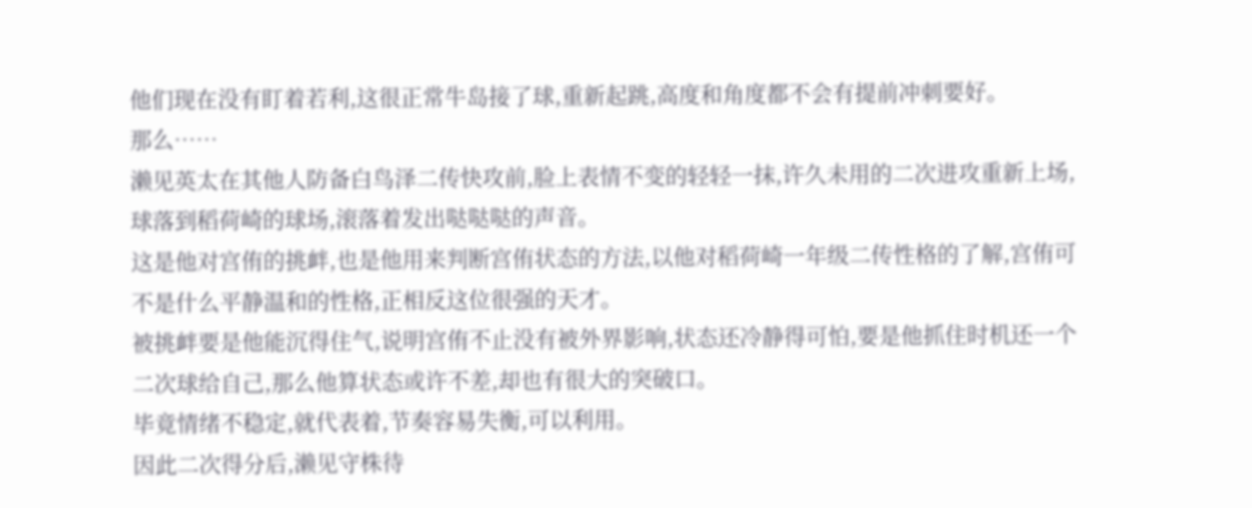他们现在没有盯着若利,这很正常牛岛接了球,重新起跳,高度和角度都不会有提前冲刺要好。
那么……
濑见英太在其他人防备白鸟泽二传快攻前,脸上表情不变的轻轻一抹,许久未用的二次进攻重新上场,球落到稻荷崎的球场,滚落着发出哒哒哒的声音。
这是他对宫侑的挑衅,也是他用来判断宫侑状态的方法,以他对稻荷崎一年级二传性格的了解,宫侑可不是什么平静温和的性格,正相反这位很强的天才。
被挑衅要是他能沉得住气,说明宫侑不止没有被外界影响,状态还冷静得可怕,要是他抓住时机还一个二次球给自己,那么他算状态或许不差,却也有很大的突破口。
毕竟情绪不稳定,就代表着,节奏容易失衡,可以利用。
因此二次得分后,濑见守株待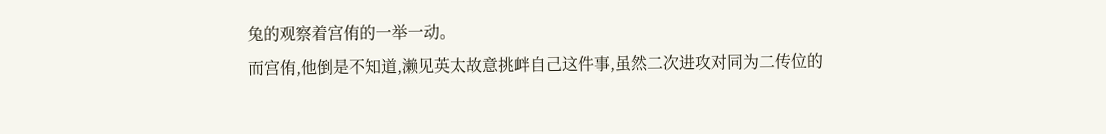兔的观察着宫侑的一举一动。
而宫侑,他倒是不知道,濑见英太故意挑衅自己这件事,虽然二次进攻对同为二传位的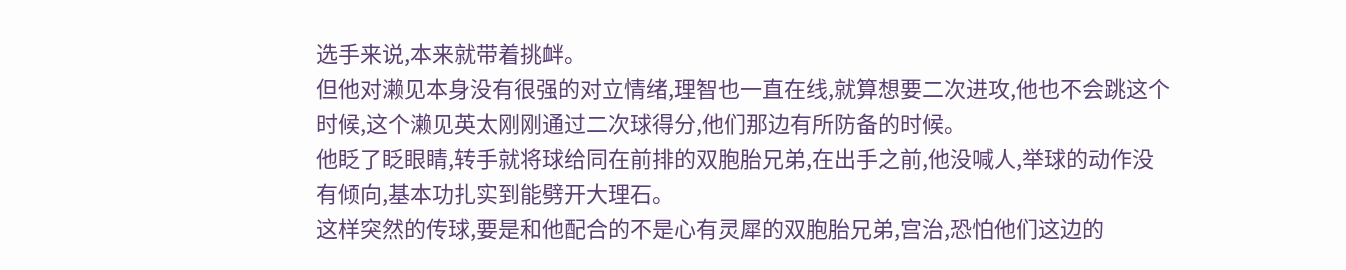选手来说,本来就带着挑衅。
但他对濑见本身没有很强的对立情绪,理智也一直在线,就算想要二次进攻,他也不会跳这个时候,这个濑见英太刚刚通过二次球得分,他们那边有所防备的时候。
他眨了眨眼睛,转手就将球给同在前排的双胞胎兄弟,在出手之前,他没喊人,举球的动作没有倾向,基本功扎实到能劈开大理石。
这样突然的传球,要是和他配合的不是心有灵犀的双胞胎兄弟,宫治,恐怕他们这边的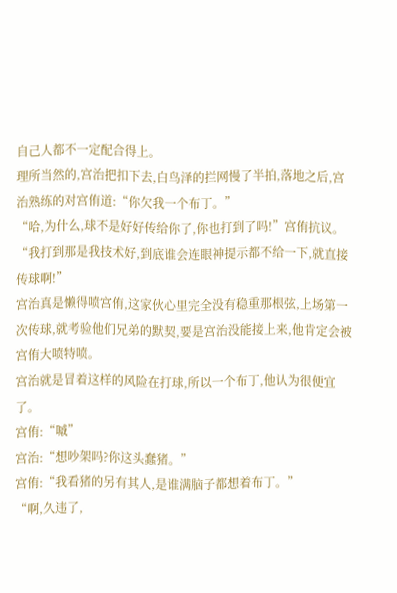自己人都不一定配合得上。
理所当然的,宫治把扣下去,白鸟泽的拦网慢了半拍,落地之后,宫治熟练的对宫侑道:“你欠我一个布丁。”
“哈,为什么,球不是好好传给你了,你也打到了吗!”宫侑抗议。
“我打到那是我技术好,到底谁会连眼神提示都不给一下,就直接传球啊!”
宫治真是懒得喷宫侑,这家伙心里完全没有稳重那根弦,上场第一次传球,就考验他们兄弟的默契,要是宫治没能接上来,他肯定会被宫侑大喷特喷。
宫治就是冒着这样的风险在打球,所以一个布丁,他认为很便宜了。
宫侑:“嘁”
宫治:“想吵架吗?你这头蠢猪。”
宫侑:“我看猪的另有其人,是谁满脑子都想着布丁。”
“啊,久违了,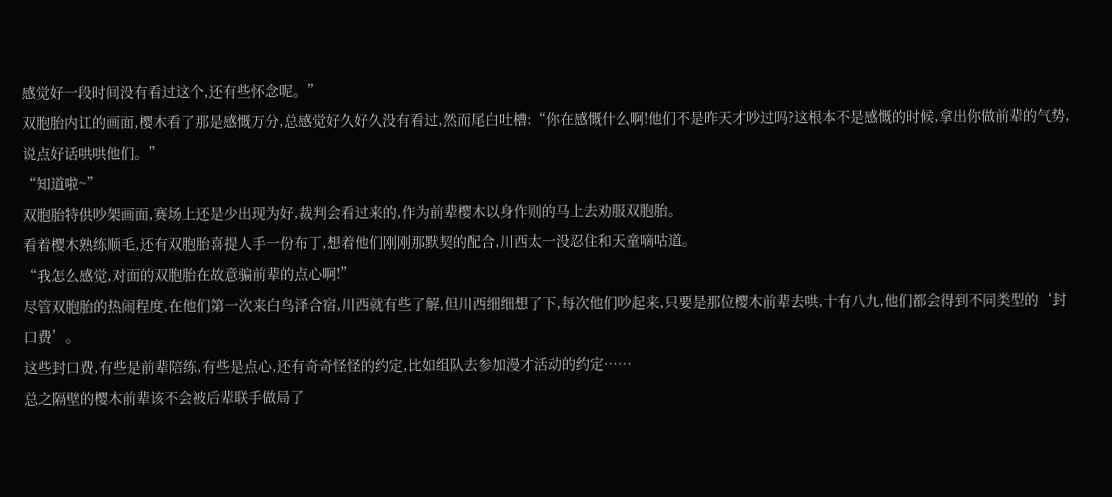感觉好一段时间没有看过这个,还有些怀念呢。”
双胞胎内讧的画面,樱木看了那是感慨万分,总感觉好久好久没有看过,然而尾白吐槽:“你在感慨什么啊!他们不是昨天才吵过吗?这根本不是感慨的时候,拿出你做前辈的气势,说点好话哄哄他们。”
“知道啦~”
双胞胎特供吵架画面,赛场上还是少出现为好,裁判会看过来的,作为前辈樱木以身作则的马上去劝服双胞胎。
看着樱木熟练顺毛,还有双胞胎喜提人手一份布丁,想着他们刚刚那默契的配合,川西太一没忍住和天童嘀咕道。
“我怎么感觉,对面的双胞胎在故意骗前辈的点心啊!”
尽管双胞胎的热闹程度,在他们第一次来白鸟泽合宿,川西就有些了解,但川西细细想了下,每次他们吵起来,只要是那位樱木前辈去哄,十有八九,他们都会得到不同类型的‘封口费’。
这些封口费,有些是前辈陪练,有些是点心,还有奇奇怪怪的约定,比如组队去参加漫才活动的约定……
总之隔壁的樱木前辈该不会被后辈联手做局了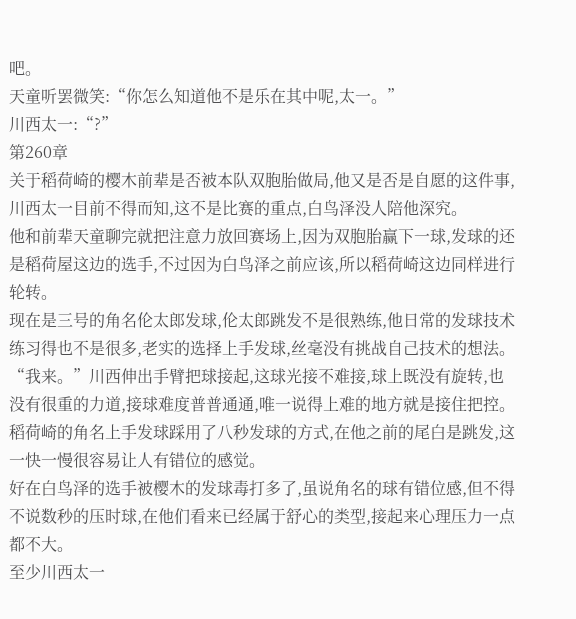吧。
天童听罢微笑:“你怎么知道他不是乐在其中呢,太一。”
川西太一:“?”
第260章
关于稻荷崎的樱木前辈是否被本队双胞胎做局,他又是否是自愿的这件事,川西太一目前不得而知,这不是比赛的重点,白鸟泽没人陪他深究。
他和前辈天童聊完就把注意力放回赛场上,因为双胞胎赢下一球,发球的还是稻荷屋这边的选手,不过因为白鸟泽之前应该,所以稻荷崎这边同样进行轮转。
现在是三号的角名伦太郎发球,伦太郎跳发不是很熟练,他日常的发球技术练习得也不是很多,老实的选择上手发球,丝毫没有挑战自己技术的想法。
“我来。”川西伸出手臂把球接起,这球光接不难接,球上既没有旋转,也没有很重的力道,接球难度普普通通,唯一说得上难的地方就是接住把控。
稻荷崎的角名上手发球踩用了八秒发球的方式,在他之前的尾白是跳发,这一快一慢很容易让人有错位的感觉。
好在白鸟泽的选手被樱木的发球毒打多了,虽说角名的球有错位感,但不得不说数秒的压时球,在他们看来已经属于舒心的类型,接起来心理压力一点都不大。
至少川西太一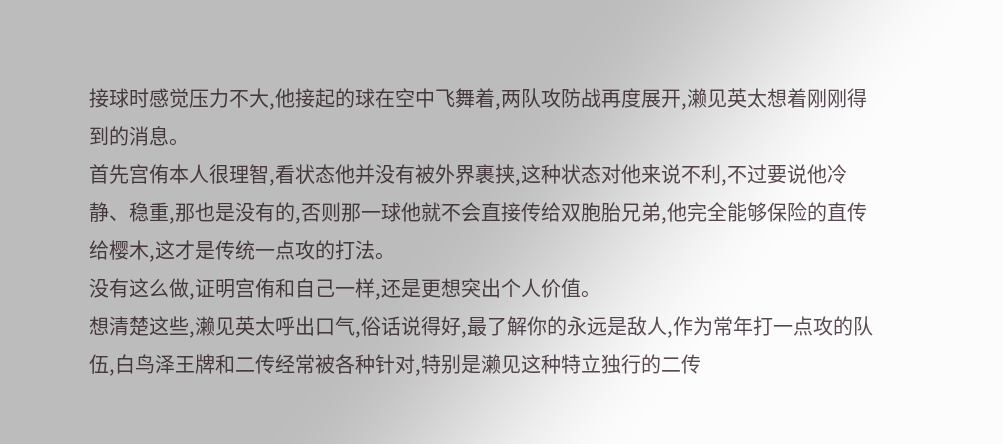接球时感觉压力不大,他接起的球在空中飞舞着,两队攻防战再度展开,濑见英太想着刚刚得到的消息。
首先宫侑本人很理智,看状态他并没有被外界裹挟,这种状态对他来说不利,不过要说他冷静、稳重,那也是没有的,否则那一球他就不会直接传给双胞胎兄弟,他完全能够保险的直传给樱木,这才是传统一点攻的打法。
没有这么做,证明宫侑和自己一样,还是更想突出个人价值。
想清楚这些,濑见英太呼出口气,俗话说得好,最了解你的永远是敌人,作为常年打一点攻的队伍,白鸟泽王牌和二传经常被各种针对,特别是濑见这种特立独行的二传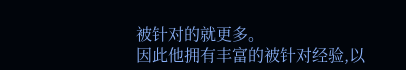被针对的就更多。
因此他拥有丰富的被针对经验,以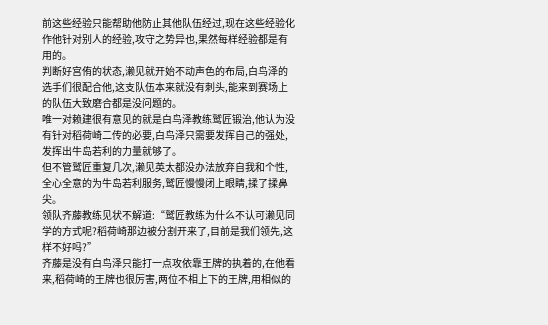前这些经验只能帮助他防止其他队伍经过,现在这些经验化作他针对别人的经验,攻守之势异也,果然每样经验都是有用的。
判断好宫侑的状态,濑见就开始不动声色的布局,白鸟泽的选手们很配合他,这支队伍本来就没有刺头,能来到赛场上的队伍大致磨合都是没问题的。
唯一对赖建很有意见的就是白鸟泽教练鹫匠锻治,他认为没有针对稻荷崎二传的必要,白鸟泽只需要发挥自己的强处,发挥出牛岛若利的力量就够了。
但不管鹫匠重复几次,濑见英太都没办法放弃自我和个性,全心全意的为牛岛若利服务,鹫匠慢慢闭上眼睛,揉了揉鼻尖。
领队齐藤教练见状不解道:“鹫匠教练为什么不认可濑见同学的方式呢?稻荷崎那边被分割开来了,目前是我们领先,这样不好吗?”
齐藤是没有白鸟泽只能打一点攻依靠王牌的执着的,在他看来,稻荷崎的王牌也很厉害,两位不相上下的王牌,用相似的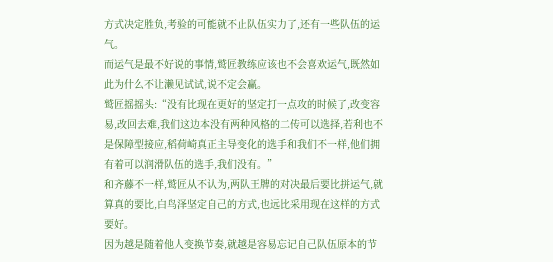方式决定胜负,考验的可能就不止队伍实力了,还有一些队伍的运气。
而运气是最不好说的事情,鹫匠教练应该也不会喜欢运气,既然如此为什么不让濑见试试,说不定会赢。
鹫匠摇摇头:“没有比现在更好的坚定打一点攻的时候了,改变容易,改回去难,我们这边本没有两种风格的二传可以选择,若利也不是保障型接应,稻荷崎真正主导变化的选手和我们不一样,他们拥有着可以润滑队伍的选手,我们没有。”
和齐藤不一样,鹫匠从不认为,两队王牌的对决最后要比拼运气,就算真的要比,白鸟泽坚定自己的方式,也远比采用现在这样的方式要好。
因为越是随着他人变换节奏,就越是容易忘记自己队伍原本的节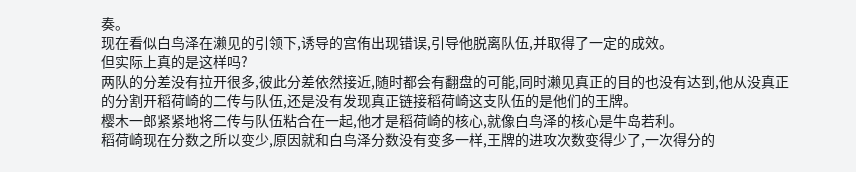奏。
现在看似白鸟泽在濑见的引领下,诱导的宫侑出现错误,引导他脱离队伍,并取得了一定的成效。
但实际上真的是这样吗?
两队的分差没有拉开很多,彼此分差依然接近,随时都会有翻盘的可能,同时濑见真正的目的也没有达到,他从没真正的分割开稻荷崎的二传与队伍,还是没有发现真正链接稻荷崎这支队伍的是他们的王牌。
樱木一郎紧紧地将二传与队伍粘合在一起,他才是稻荷崎的核心,就像白鸟泽的核心是牛岛若利。
稻荷崎现在分数之所以变少,原因就和白鸟泽分数没有变多一样,王牌的进攻次数变得少了,一次得分的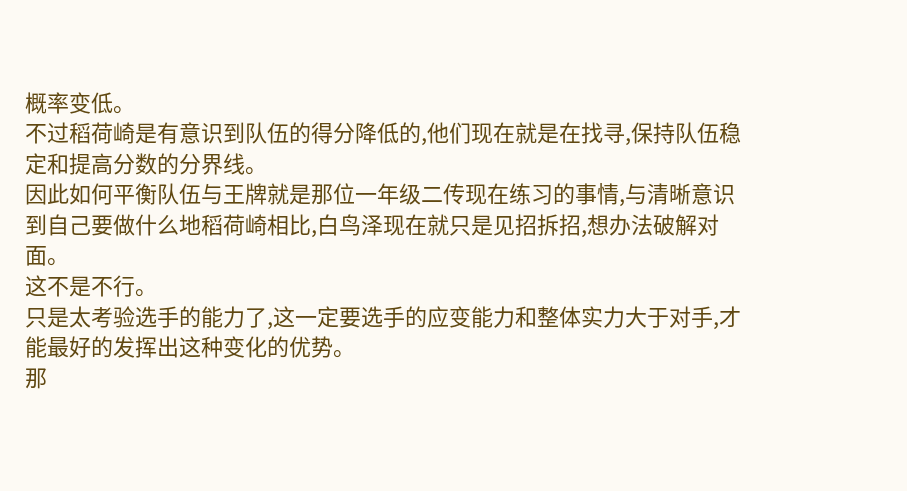概率变低。
不过稻荷崎是有意识到队伍的得分降低的,他们现在就是在找寻,保持队伍稳定和提高分数的分界线。
因此如何平衡队伍与王牌就是那位一年级二传现在练习的事情,与清晰意识到自己要做什么地稻荷崎相比,白鸟泽现在就只是见招拆招,想办法破解对面。
这不是不行。
只是太考验选手的能力了,这一定要选手的应变能力和整体实力大于对手,才能最好的发挥出这种变化的优势。
那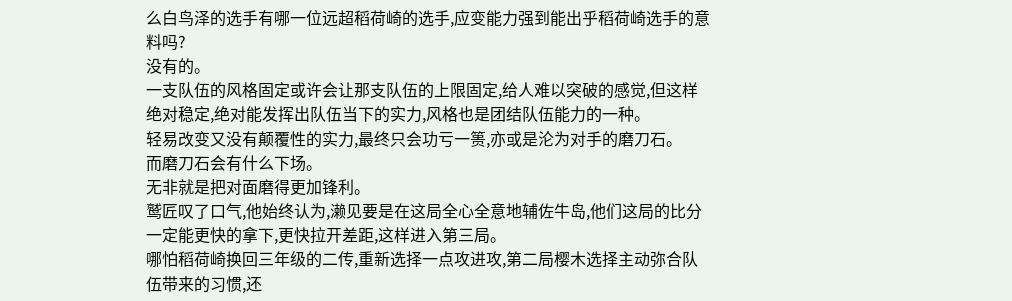么白鸟泽的选手有哪一位远超稻荷崎的选手,应变能力强到能出乎稻荷崎选手的意料吗?
没有的。
一支队伍的风格固定或许会让那支队伍的上限固定,给人难以突破的感觉,但这样绝对稳定,绝对能发挥出队伍当下的实力,风格也是团结队伍能力的一种。
轻易改变又没有颠覆性的实力,最终只会功亏一篑,亦或是沦为对手的磨刀石。
而磨刀石会有什么下场。
无非就是把对面磨得更加锋利。
鹫匠叹了口气,他始终认为,濑见要是在这局全心全意地辅佐牛岛,他们这局的比分一定能更快的拿下,更快拉开差距,这样进入第三局。
哪怕稻荷崎换回三年级的二传,重新选择一点攻进攻,第二局樱木选择主动弥合队伍带来的习惯,还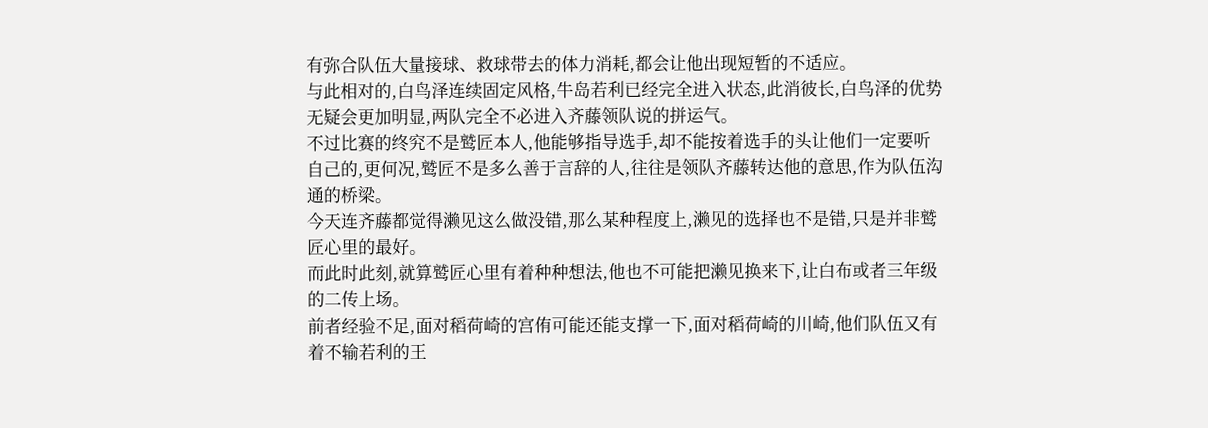有弥合队伍大量接球、救球带去的体力消耗,都会让他出现短暂的不适应。
与此相对的,白鸟泽连续固定风格,牛岛若利已经完全进入状态,此消彼长,白鸟泽的优势无疑会更加明显,两队完全不必进入齐藤领队说的拼运气。
不过比赛的终究不是鹫匠本人,他能够指导选手,却不能按着选手的头让他们一定要听自己的,更何况,鹫匠不是多么善于言辞的人,往往是领队齐藤转达他的意思,作为队伍沟通的桥梁。
今天连齐藤都觉得濑见这么做没错,那么某种程度上,濑见的选择也不是错,只是并非鹫匠心里的最好。
而此时此刻,就算鹫匠心里有着种种想法,他也不可能把濑见换来下,让白布或者三年级的二传上场。
前者经验不足,面对稻荷崎的宫侑可能还能支撑一下,面对稻荷崎的川崎,他们队伍又有着不输若利的王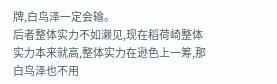牌,白鸟泽一定会输。
后者整体实力不如濑见,现在稻荷崎整体实力本来就高,整体实力在逊色上一筹,那白鸟泽也不用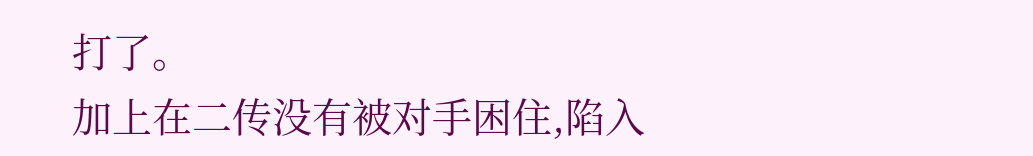打了。
加上在二传没有被对手困住,陷入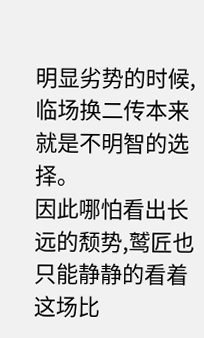明显劣势的时候,临场换二传本来就是不明智的选择。
因此哪怕看出长远的颓势,鹫匠也只能静静的看着这场比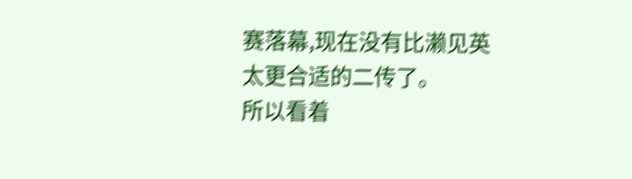赛落幕,现在没有比濑见英太更合适的二传了。
所以看着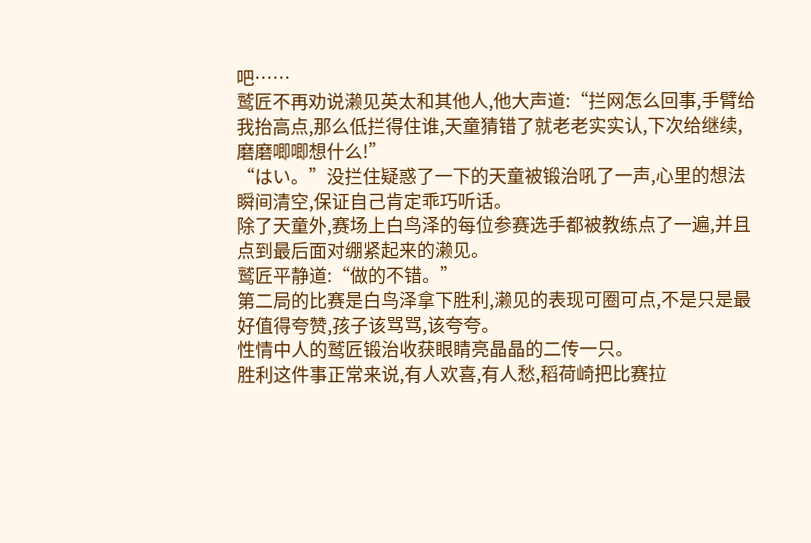吧……
鹫匠不再劝说濑见英太和其他人,他大声道:“拦网怎么回事,手臂给我抬高点,那么低拦得住谁,天童猜错了就老老实实认,下次给继续,磨磨唧唧想什么!”
“はい。”没拦住疑惑了一下的天童被锻治吼了一声,心里的想法瞬间清空,保证自己肯定乖巧听话。
除了天童外,赛场上白鸟泽的每位参赛选手都被教练点了一遍,并且点到最后面对绷紧起来的濑见。
鹫匠平静道:“做的不错。”
第二局的比赛是白鸟泽拿下胜利,濑见的表现可圈可点,不是只是最好值得夸赞,孩子该骂骂,该夸夸。
性情中人的鹫匠锻治收获眼睛亮晶晶的二传一只。
胜利这件事正常来说,有人欢喜,有人愁,稻荷崎把比赛拉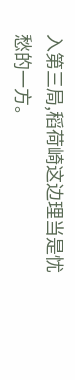入第三局,稻荷崎这边理当是忧愁的一方。